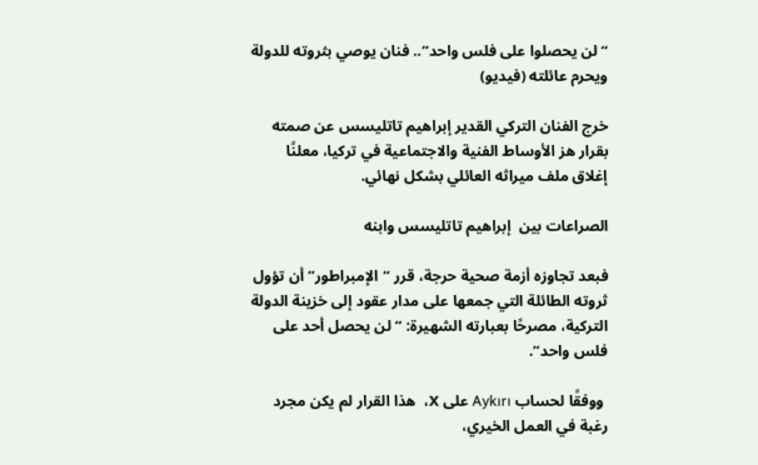“لن يحصلوا على فلس واحد”.. فنان يوصي بثروته للدولة ويحرم عائلته (فيديو)

خرج الفنان التركي القدير إبراهيم تاتليسس عن صمته بقرار هز الأوساط الفنية والاجتماعية في تركيا، معلنًا إغلاق ملف ميراثه العائلي بشكل نهائي.

الصراعات بين  إبراهيم تاتليسس وابنه

فبعد تجاوزه أزمة صحية حرجة، قرر “الإمبراطور” أن تؤول ثروته الطائلة التي جمعها على مدار عقود إلى خزينة الدولة التركية، مصرحًا بعبارته الشهيرة: “لن يحصل أحد على فلس واحد”.

 ووفقًا لحساب Aykırı على X،  هذا القرار لم يكن مجرد رغبة في العمل الخيري،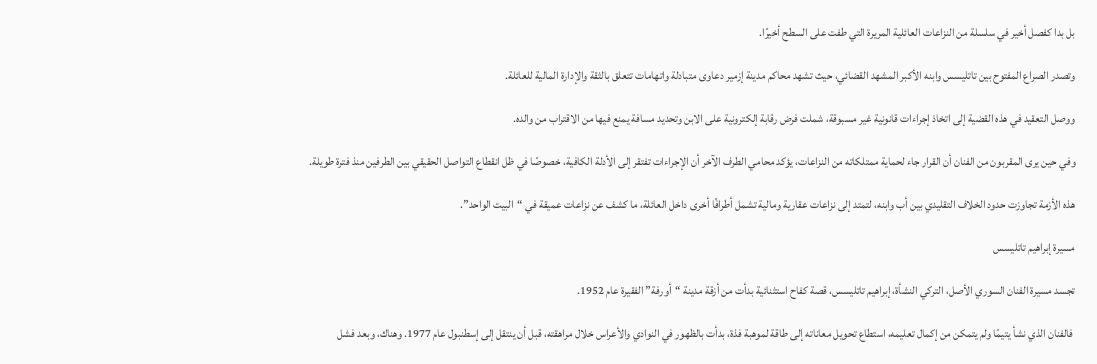بل بدا كفصل أخير في سلسلة من النزاعات العائلية المريرة التي طفت على السطح أخيرًا.

وتصدر الصراع المفتوح بين تاتليسس وابنه الأكبر المشهد القضائي، حيث تشهد محاكم مدينة إزمير دعاوى متبادلة واتهامات تتعلق بالثقة والإدارة المالية للعائلة.

ووصل التعقيد في هذه القضية إلى اتخاذ إجراءات قانونية غير مسبوقة، شملت فرض رقابة إلكترونية على الابن وتحديد مسافة يمنع فيها من الاقتراب من والده.

وفي حين يرى المقربون من الفنان أن القرار جاء لحماية ممتلكاته من النزاعات، يؤكد محامي الطرف الآخر أن الإجراءات تفتقر إلى الأدلة الكافية، خصوصًا في ظل انقطاع التواصل الحقيقي بين الطرفين منذ فترة طويلة.

هذه الأزمة تجاوزت حدود الخلاف التقليدي بين أب وابنه، لتمتد إلى نزاعات عقارية ومالية تشمل أطرافًا أخرى داخل العائلة، ما كشف عن نزاعات عميقة في “البيت الواحد”.

مسيرة إبراهيم تاتليسس

تجسد مسيرة الفنان السوري الأصل، التركي النشأة، إبراهيم تاتليسس، قصة كفاح استثنائية بدأت من أزقة مدينة “أورفة” الفقيرة عام 1952.

 فالفنان الذي نشأ يتيمًا ولم يتمكن من إكمال تعليمه، استطاع تحويل معاناته إلى طاقة لموهبة فذة، بدأت بالظهور في النوادي والأعراس خلال مراهقته، قبل أن ينتقل إلى إسطنبول عام 1977. وهناك، وبعد فشل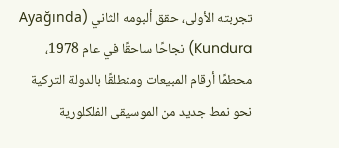تجربته الأولى، حقق ألبومه الثاني (Ayağında Kundura) نجاحًا ساحقًا في عام 1978، محطمًا أرقام المبيعات ومنطلقًا بالدولة التركية نحو نمط جديد من الموسيقى الفلكلورية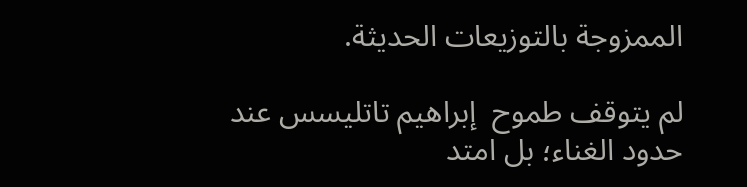الممزوجة بالتوزيعات الحديثة.

لم يتوقف طموح  إبراهيم تاتليسس عند حدود الغناء؛ بل امتد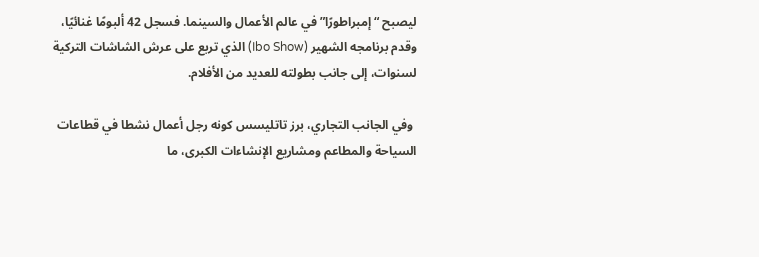ليصبح “إمبراطورًا” في عالم الأعمال والسينما. فسجل 42 ألبومًا غنائيًا، وقدم برنامجه الشهير (Ibo Show) الذي تربع على عرش الشاشات التركية لسنوات، إلى جانب بطولته للعديد من الأفلام.

 وفي الجانب التجاري، برز تاتليسس كونه رجل أعمال نشطا في قطاعات السياحة والمطاعم ومشاريع الإنشاءات الكبرى، ما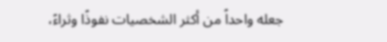جعله واحداً من أكثر الشخصيات نفوذًا وثراءً،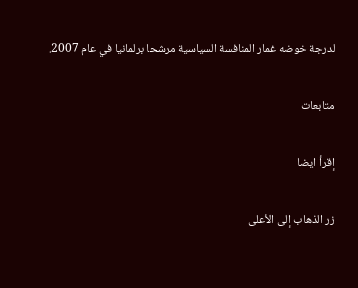لدرجة خوضه غمار المنافسة السياسية مرشحا برلمانيا في عام 2007.

متابعات

إقرأ ايضا

زر الذهاب إلى الأعلى